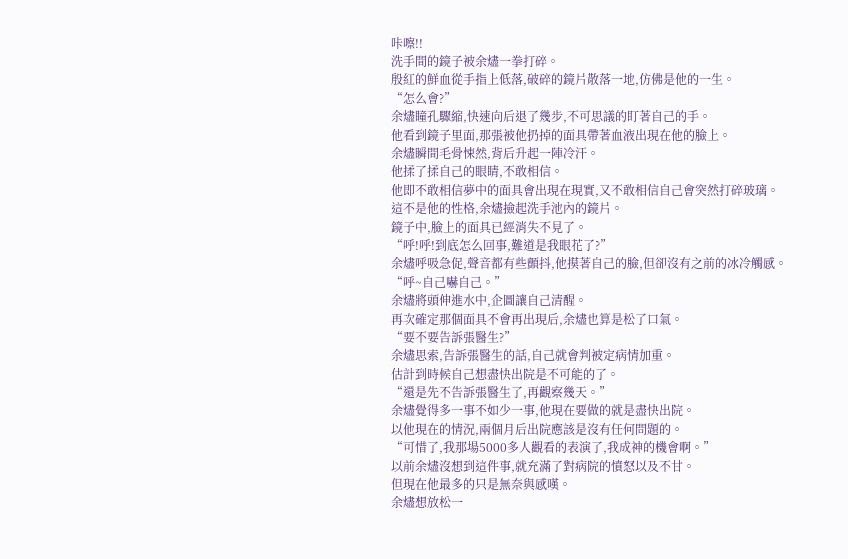咔嚓!!
洗手間的鏡子被余燼一拳打碎。
殷紅的鮮血從手指上低落,破碎的鏡片散落一地,仿佛是他的一生。
“怎么會?”
余燼瞳孔驟縮,快速向后退了幾步,不可思議的盯著自己的手。
他看到鏡子里面,那張被他扔掉的面具帶著血液出現在他的臉上。
余燼瞬間毛骨悚然,背后升起一陣冷汗。
他揉了揉自己的眼睛,不敢相信。
他即不敢相信夢中的面具會出現在現實,又不敢相信自己會突然打碎玻璃。
這不是他的性格,余燼撿起洗手池內的鏡片。
鏡子中,臉上的面具已經消失不見了。
“呼!呼!到底怎么回事,難道是我眼花了?”
余燼呼吸急促,聲音都有些顫抖,他摸著自己的臉,但卻沒有之前的冰冷觸感。
“呼~自己嚇自己。”
余燼將頭伸進水中,企圖讓自己清醒。
再次確定那個面具不會再出現后,余燼也算是松了口氣。
“要不要告訴張醫生?”
余燼思索,告訴張醫生的話,自己就會判被定病情加重。
估計到時候自己想盡快出院是不可能的了。
“還是先不告訴張醫生了,再觀察幾天。”
余燼覺得多一事不如少一事,他現在要做的就是盡快出院。
以他現在的情況,兩個月后出院應該是沒有任何問題的。
“可惜了,我那場5000多人觀看的表演了,我成神的機會啊。”
以前余燼沒想到這件事,就充滿了對病院的憤怒以及不甘。
但現在他最多的只是無奈與感嘆。
余燼想放松一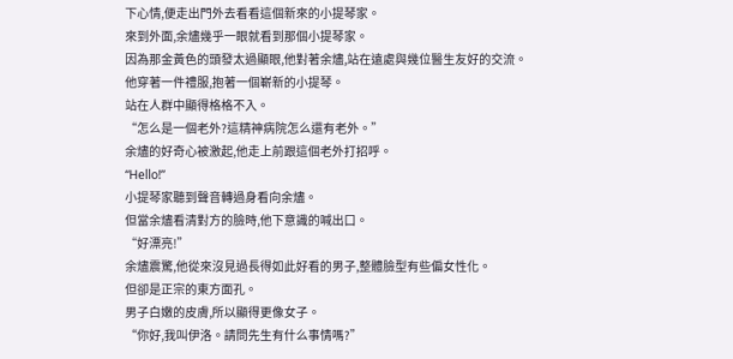下心情,便走出門外去看看這個新來的小提琴家。
來到外面,余燼幾乎一眼就看到那個小提琴家。
因為那金黃色的頭發太過顯眼,他對著余燼,站在遠處與幾位醫生友好的交流。
他穿著一件禮服,抱著一個嶄新的小提琴。
站在人群中顯得格格不入。
“怎么是一個老外?這精神病院怎么還有老外。”
余燼的好奇心被激起,他走上前跟這個老外打招呼。
“Hello!”
小提琴家聽到聲音轉過身看向余燼。
但當余燼看清對方的臉時,他下意識的喊出口。
“好漂亮!”
余燼震驚,他從來沒見過長得如此好看的男子,整體臉型有些偏女性化。
但卻是正宗的東方面孔。
男子白嫩的皮膚,所以顯得更像女子。
“你好,我叫伊洛。請問先生有什么事情嗎?”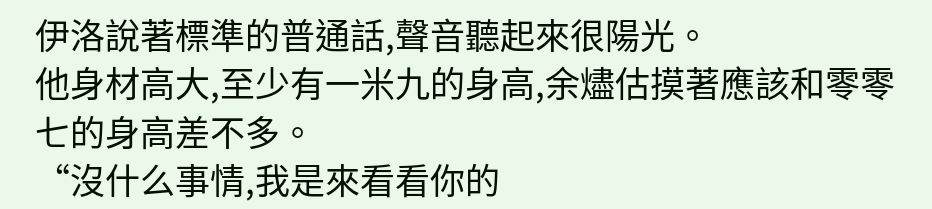伊洛說著標準的普通話,聲音聽起來很陽光。
他身材高大,至少有一米九的身高,余燼估摸著應該和零零七的身高差不多。
“沒什么事情,我是來看看你的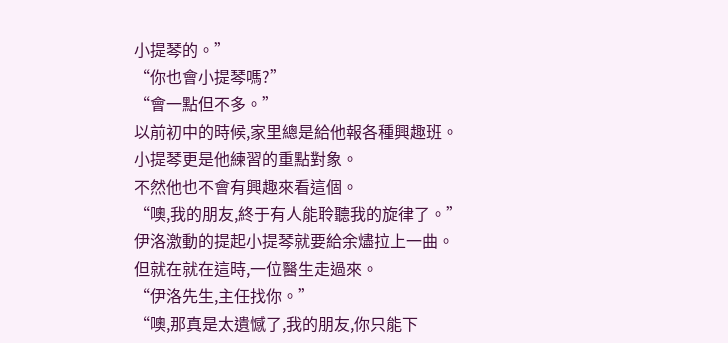小提琴的。”
“你也會小提琴嗎?”
“會一點但不多。”
以前初中的時候,家里總是給他報各種興趣班。
小提琴更是他練習的重點對象。
不然他也不會有興趣來看這個。
“噢,我的朋友,終于有人能聆聽我的旋律了。”
伊洛激動的提起小提琴就要給余燼拉上一曲。
但就在就在這時,一位醫生走過來。
“伊洛先生,主任找你。”
“噢,那真是太遺憾了,我的朋友,你只能下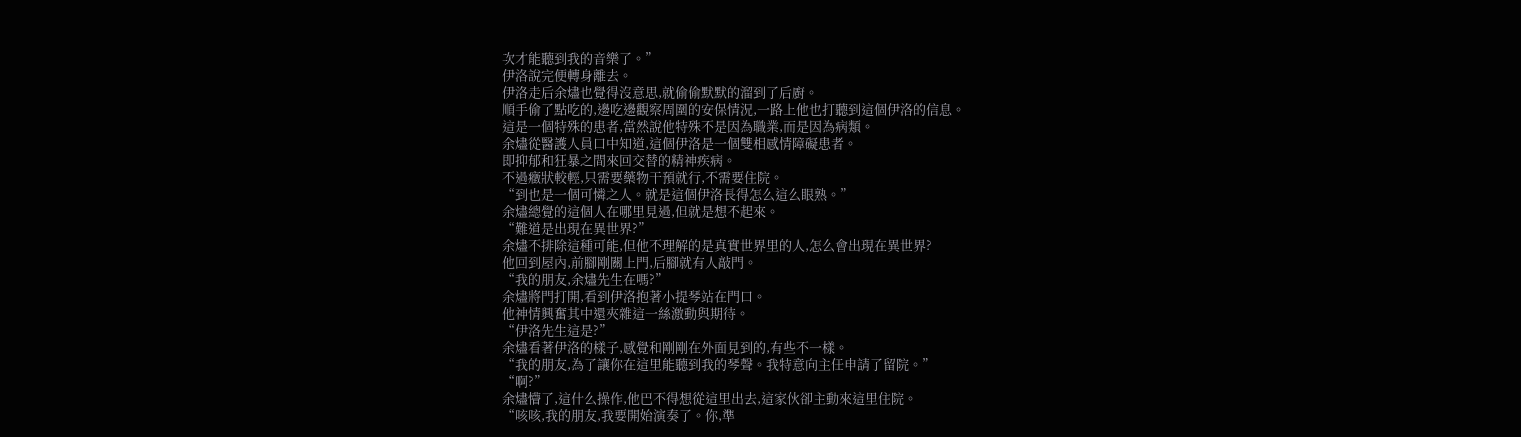次才能聽到我的音樂了。”
伊洛說完便轉身離去。
伊洛走后余燼也覺得沒意思,就偷偷默默的溜到了后廚。
順手偷了點吃的,邊吃邊觀察周圍的安保情況,一路上他也打聽到這個伊洛的信息。
這是一個特殊的患者,當然說他特殊不是因為職業,而是因為病類。
余燼從醫護人員口中知道,這個伊洛是一個雙相感情障礙患者。
即抑郁和狂暴之間來回交替的精神疾病。
不過癥狀較輕,只需要藥物干預就行,不需要住院。
“到也是一個可憐之人。就是這個伊洛長得怎么這么眼熟。”
余燼總覺的這個人在哪里見過,但就是想不起來。
“難道是出現在異世界?”
余燼不排除這種可能,但他不理解的是真實世界里的人,怎么會出現在異世界?
他回到屋內,前腳剛關上門,后腳就有人敲門。
“我的朋友,余燼先生在嗎?”
余燼將門打開,看到伊洛抱著小提琴站在門口。
他神情興奮其中還夾雜這一絲激動與期待。
“伊洛先生這是?”
余燼看著伊洛的樣子,感覺和剛剛在外面見到的,有些不一樣。
“我的朋友,為了讓你在這里能聽到我的琴聲。我特意向主任申請了留院。”
“啊?”
余燼懵了,這什么操作,他巴不得想從這里出去,這家伙卻主動來這里住院。
“咳咳,我的朋友,我要開始演奏了。你,準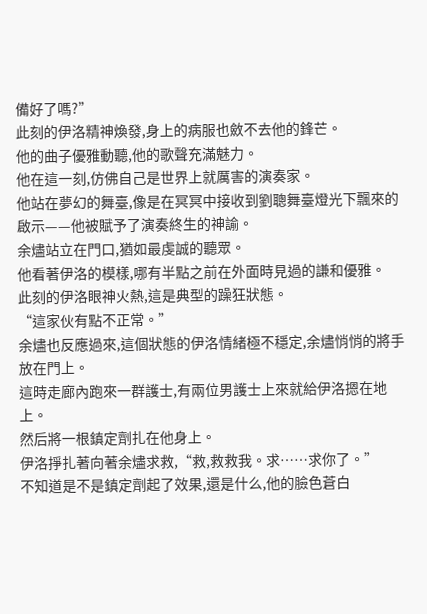備好了嗎?”
此刻的伊洛精神煥發,身上的病服也斂不去他的鋒芒。
他的曲子優雅動聽,他的歌聲充滿魅力。
他在這一刻,仿佛自己是世界上就厲害的演奏家。
他站在夢幻的舞臺,像是在冥冥中接收到劉聰舞臺燈光下飄來的啟示——他被賦予了演奏終生的神諭。
余燼站立在門口,猶如最虔誠的聽眾。
他看著伊洛的模樣,哪有半點之前在外面時見過的謙和優雅。
此刻的伊洛眼神火熱,這是典型的躁狂狀態。
“這家伙有點不正常。”
余燼也反應過來,這個狀態的伊洛情緒極不穩定,余燼悄悄的將手放在門上。
這時走廊內跑來一群護士,有兩位男護士上來就給伊洛摁在地上。
然后將一根鎮定劑扎在他身上。
伊洛掙扎著向著余燼求救,“救,救救我。求……求你了。”
不知道是不是鎮定劑起了效果,還是什么,他的臉色蒼白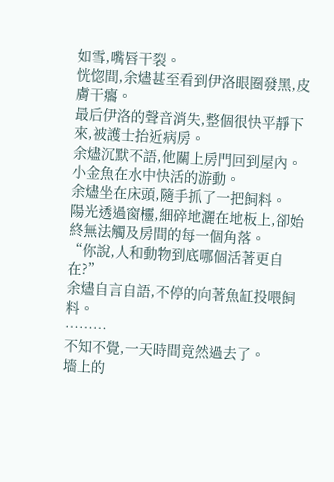如雪,嘴唇干裂。
恍惚間,余燼甚至看到伊洛眼圈發黑,皮膚干癟。
最后伊洛的聲音消失,整個很快平靜下來,被護士抬近病房。
余燼沉默不語,他關上房門回到屋內。
小金魚在水中快活的游動。
余燼坐在床頭,隨手抓了一把飼料。
陽光透過窗欞,細碎地灑在地板上,卻始終無法觸及房間的每一個角落。
“你說,人和動物到底哪個活著更自在?”
余燼自言自語,不停的向著魚缸投喂飼料。
………
不知不覺,一天時間竟然過去了。
墻上的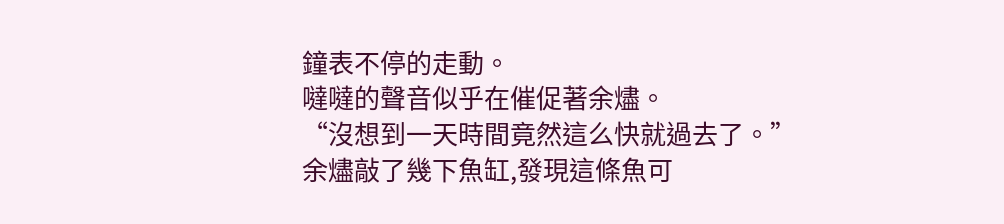鐘表不停的走動。
噠噠的聲音似乎在催促著余燼。
“沒想到一天時間竟然這么快就過去了。”
余燼敲了幾下魚缸,發現這條魚可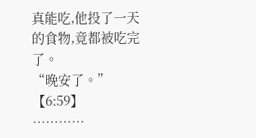真能吃,他投了一天的食物,竟都被吃完了。
“晚安了。”
【6:59】
…………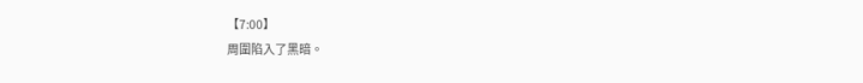【7:00】
周圍陷入了黑暗。